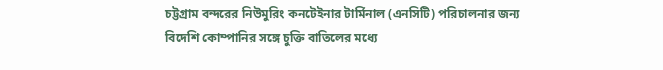চট্টগ্রাম বন্দরের নিউমুরিং কনটেইনার টার্মিনাল (এনসিটি) পরিচালনার জন্য বিদেশি কোম্পানির সঙ্গে চুক্তি বাতিলের মধ্যে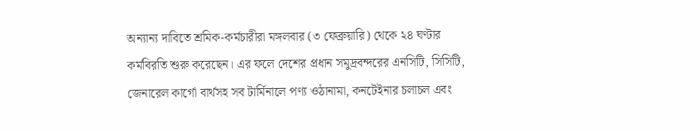অন্যান্য দাবিতে শ্রমিক-কর্মচারীরা মঙ্গলবার (৩ ফেব্রুয়ারি) থেকে ২৪ ঘণ্টার কর্মবিরতি শুরু করেছেন। এর ফলে দেশের প্রধান সমুদ্রবন্দরের এনসিটি, সিসিটি, জেনারেল কার্গো বার্থসহ সব টার্মিনালে পণ্য ওঠানামা, কনটেইনার চলাচল এবং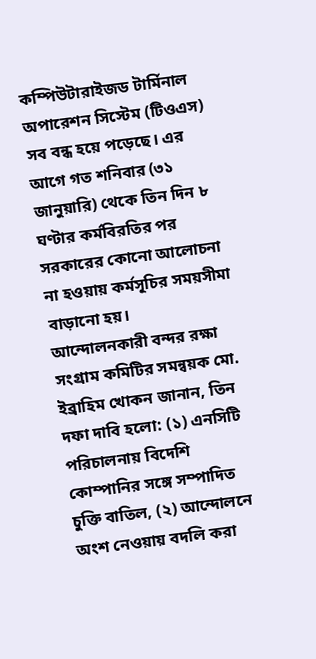কম্পিউটারাইজড টার্মিনাল অপারেশন সিস্টেম (টিওএস) সব বন্ধ হয়ে পড়েছে। এর আগে গত শনিবার (৩১ জানুয়ারি) থেকে তিন দিন ৮ ঘণ্টার কর্মবিরতির পর সরকারের কোনো আলোচনা না হওয়ায় কর্মসূচির সময়সীমা বাড়ানো হয়।
আন্দোলনকারী বন্দর রক্ষা সংগ্রাম কমিটির সমন্বয়ক মো. ইব্রাহিম খোকন জানান, তিন দফা দাবি হলো: (১) এনসিটি পরিচালনায় বিদেশি কোম্পানির সঙ্গে সম্পাদিত চুক্তি বাতিল, (২) আন্দোলনে অংশ নেওয়ায় বদলি করা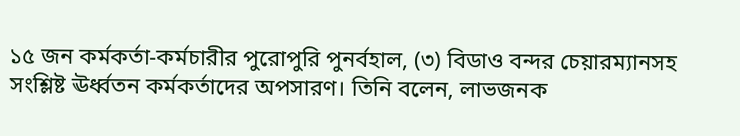১৫ জন কর্মকর্তা-কর্মচারীর পুরোপুরি পুনর্বহাল, (৩) বিডাও বন্দর চেয়ারম্যানসহ সংশ্লিষ্ট ঊর্ধ্বতন কর্মকর্তাদের অপসারণ। তিনি বলেন, লাভজনক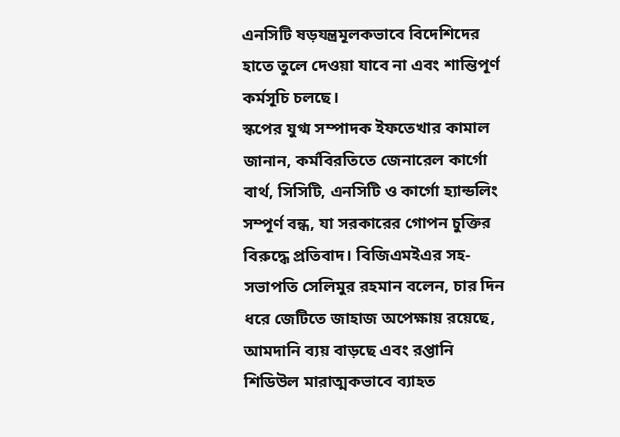এনসিটি ষড়যন্ত্রমূলকভাবে বিদেশিদের হাতে তুলে দেওয়া যাবে না এবং শান্তিপূর্ণ কর্মসূচি চলছে।
স্কপের যুগ্ম সম্পাদক ইফতেখার কামাল জানান, কর্মবিরতিতে জেনারেল কার্গো বার্থ, সিসিটি, এনসিটি ও কার্গো হ্যান্ডলিং সম্পূর্ণ বন্ধ, যা সরকারের গোপন চুক্তির বিরুদ্ধে প্রতিবাদ। বিজিএমইএর সহ-সভাপতি সেলিমুর রহমান বলেন, চার দিন ধরে জেটিতে জাহাজ অপেক্ষায় রয়েছে, আমদানি ব্যয় বাড়ছে এবং রপ্তানি শিডিউল মারাত্মকভাবে ব্যাহত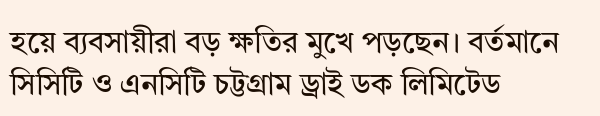হয়ে ব্যবসায়ীরা বড় ক্ষতির মুখে পড়ছেন। বর্তমানে সিসিটি ও এনসিটি চট্টগ্রাম ড্রাই ডক লিমিটেড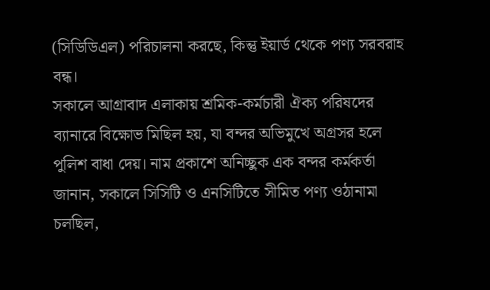(সিডিডিএল) পরিচালনা করছে, কিন্তু ইয়ার্ড থেকে পণ্য সরবরাহ বন্ধ।
সকালে আগ্রাবাদ এলাকায় শ্রমিক-কর্মচারী ঐক্য পরিষদের ব্যানারে বিক্ষোভ মিছিল হয়, যা বন্দর অভিমুখে অগ্রসর হলে পুলিশ বাধা দেয়। নাম প্রকাশে অনিচ্ছুক এক বন্দর কর্মকর্তা জানান, সকালে সিসিটি ও এনসিটিতে সীমিত পণ্য ওঠানামা চলছিল,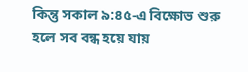কিন্তু সকাল ৯:৪৫-এ বিক্ষোভ শুরু হলে সব বন্ধ হয়ে যায়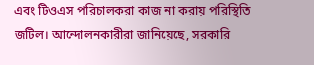এবং টিওএস পরিচালকরা কাজ না করায় পরিস্থিতি জটিল। আন্দোলনকারীরা জানিয়েছে, সরকারি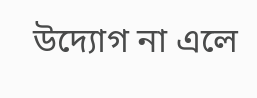উদ্যোগ না এলে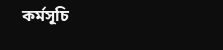কর্মসূচি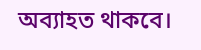অব্যাহত থাকবে।